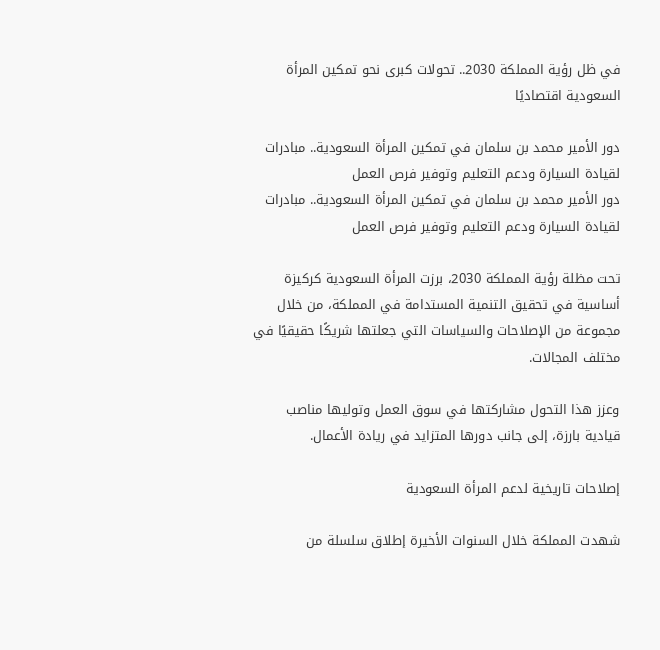في ظل رؤية المملكة 2030.. تحولات كبرى نحو تمكين المرأة السعودية اقتصاديًا

دور الأمير محمد بن سلمان في تمكين المرأة السعودية.. مبادرات لقيادة السيارة ودعم التعليم وتوفير فرص العمل
دور الأمير محمد بن سلمان في تمكين المرأة السعودية.. مبادرات لقيادة السيارة ودعم التعليم وتوفير فرص العمل

تحت مظلة رؤية المملكة 2030، برزت المرأة السعودية كركيزة أساسية في تحقيق التنمية المستدامة في المملكة، من خلال مجموعة من الإصلاحات والسياسات التي جعلتها شريكًا حقيقيًا في مختلف المجالات.

وعزز هذا التحول مشاركتها في سوق العمل وتوليها مناصب قيادية بارزة، إلى جانب دورها المتزايد في ريادة الأعمال.

إصلاحات تاريخية لدعم المرأة السعودية

شهدت المملكة خلال السنوات الأخيرة إطلاق سلسلة من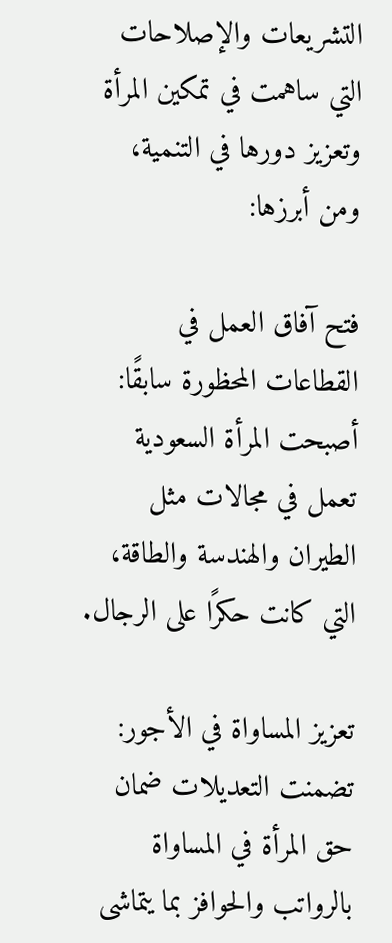التشريعات والإصلاحات التي ساهمت في تمكين المرأة وتعزيز دورها في التنمية، ومن أبرزها:

فتح آفاق العمل في القطاعات المحظورة سابقًا: أصبحت المرأة السعودية تعمل في مجالات مثل الطيران والهندسة والطاقة، التي كانت حكرًا على الرجال.

تعزيز المساواة في الأجور: تضمنت التعديلات ضمان حق المرأة في المساواة بالرواتب والحوافز بما يتماشى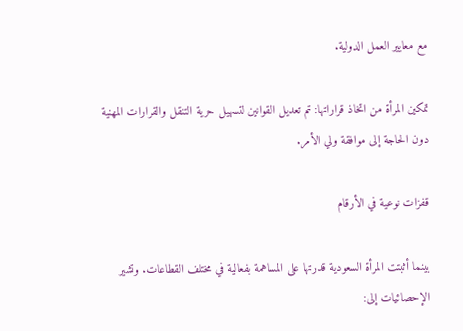مع معايير العمل الدولية.

تمكين المرأة من اتخاذ قراراتها: تم تعديل القوانين لتسهيل حرية التنقل والقرارات المهنية دون الحاجة إلى موافقة ولي الأمر.

قفزات نوعية في الأرقام

بينما أثبتت المرأة السعودية قدرتها على المساهمة بفعالية في مختلف القطاعات. وتشير الإحصائيات إلى: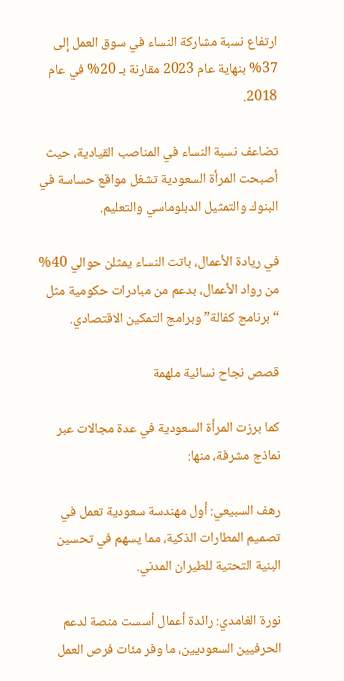ارتفاع نسبة مشاركة النساء في سوق العمل إلى 37% بنهاية عام 2023 مقارنة بـ 20% في عام 2018.

تضاعف نسبة النساء في المناصب القيادية، حيث أصبحت المرأة السعودية تشغل مواقع حساسة في البنوك والتمثيل الدبلوماسي والتعليم.

في ريادة الأعمال، باتت النساء يمثلن حوالي 40% من رواد الأعمال، بدعم من مبادرات حكومية مثل “برنامج كفالة” وبرامج التمكين الاقتصادي.

قصص نجاح نسائية ملهمة

كما برزت المرأة السعودية في عدة مجالات عبر نماذج مشرفة، منها:

رهف السبيعي: أول مهندسة سعودية تعمل في تصميم المطارات الذكية، مما يسهم في تحسين البنية التحتية للطيران المدني.

نورة الغامدي: رائدة أعمال أسست منصة لدعم الحرفيين السعوديين، ما وفر مئات فرص العمل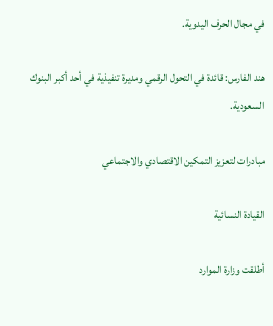في مجال الحرف اليدوية.

هند الفارس: قائدة في التحول الرقمي ومديرة تنفيذية في أحد أكبر البنوك السعودية.

مبادرات لتعزيز التمكين الاقتصادي والاجتماعي

القيادة النسائية

أطلقت وزارة الموارد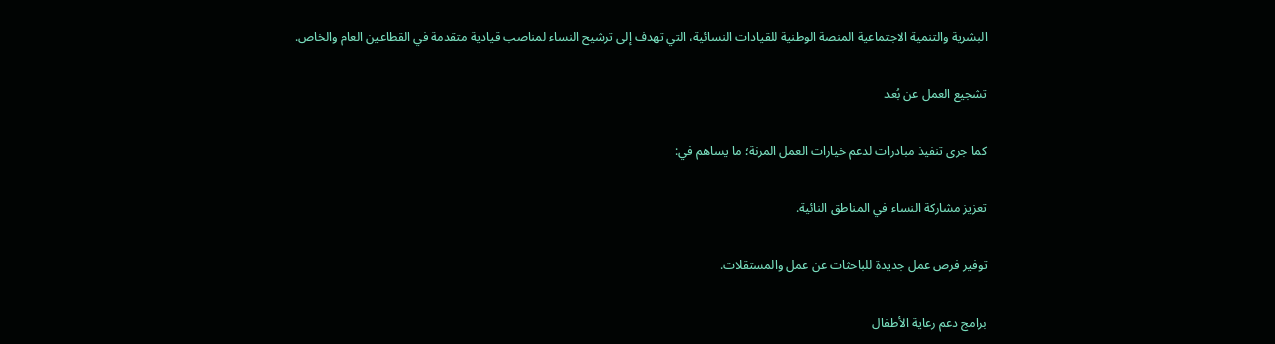البشرية والتنمية الاجتماعية المنصة الوطنية للقيادات النسائية، التي تهدف إلى ترشيح النساء لمناصب قيادية متقدمة في القطاعين العام والخاص.

تشجيع العمل عن بُعد

كما جرى تنفيذ مبادرات لدعم خيارات العمل المرنة؛ ما يساهم في:

تعزيز مشاركة النساء في المناطق النائية.

توفير فرص عمل جديدة للباحثات عن عمل والمستقلات.

برامج دعم رعاية الأطفال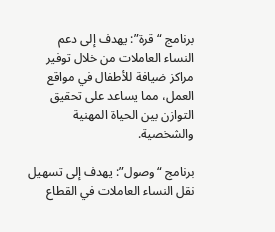برنامج “قرة”: يهدف إلى دعم النساء العاملات من خلال توفير مراكز ضيافة للأطفال في مواقع العمل، مما يساعد على تحقيق التوازن بين الحياة المهنية والشخصية.

برنامج “وصول”: يهدف إلى تسهيل نقل النساء العاملات في القطاع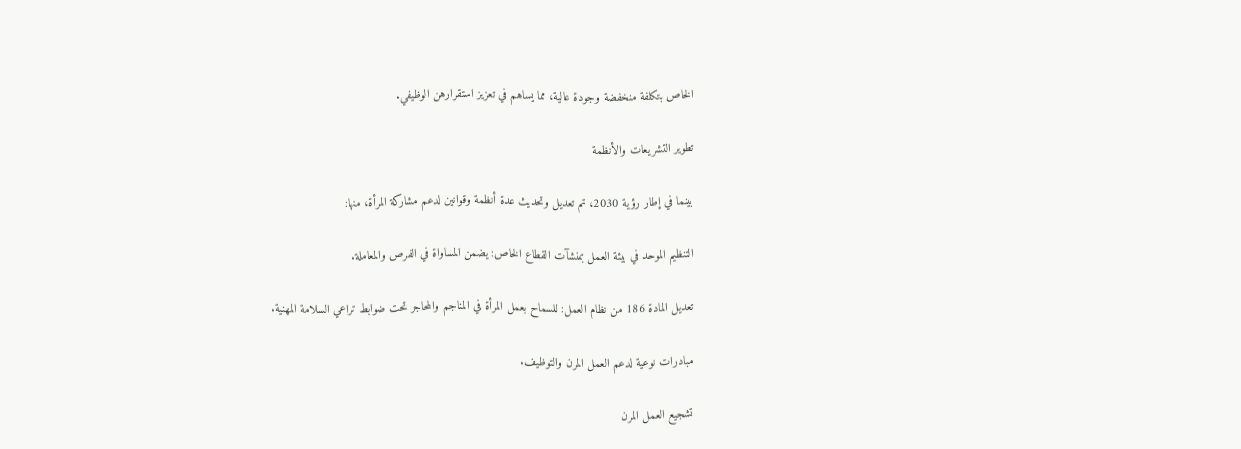الخاص بتكلفة منخفضة وجودة عالية، مما يساهم في تعزيز استقرارهن الوظيفي.

تطوير التشريعات والأنظمة

بينما في إطار رؤية 2030، تم تعديل وتحديث عدة أنظمة وقوانين لدعم مشاركة المرأة، منها:

التنظيم الموحد في بيئة العمل بمنشآت القطاع الخاص: يضمن المساواة في الفرص والمعاملة.

تعديل المادة 186 من نظام العمل: للسماح بعمل المرأة في المناجم والمحاجر تحت ضوابط تراعي السلامة المهنية.

مبادرات نوعية لدعم العمل المرن والتوظيف.

تشجيع العمل المرن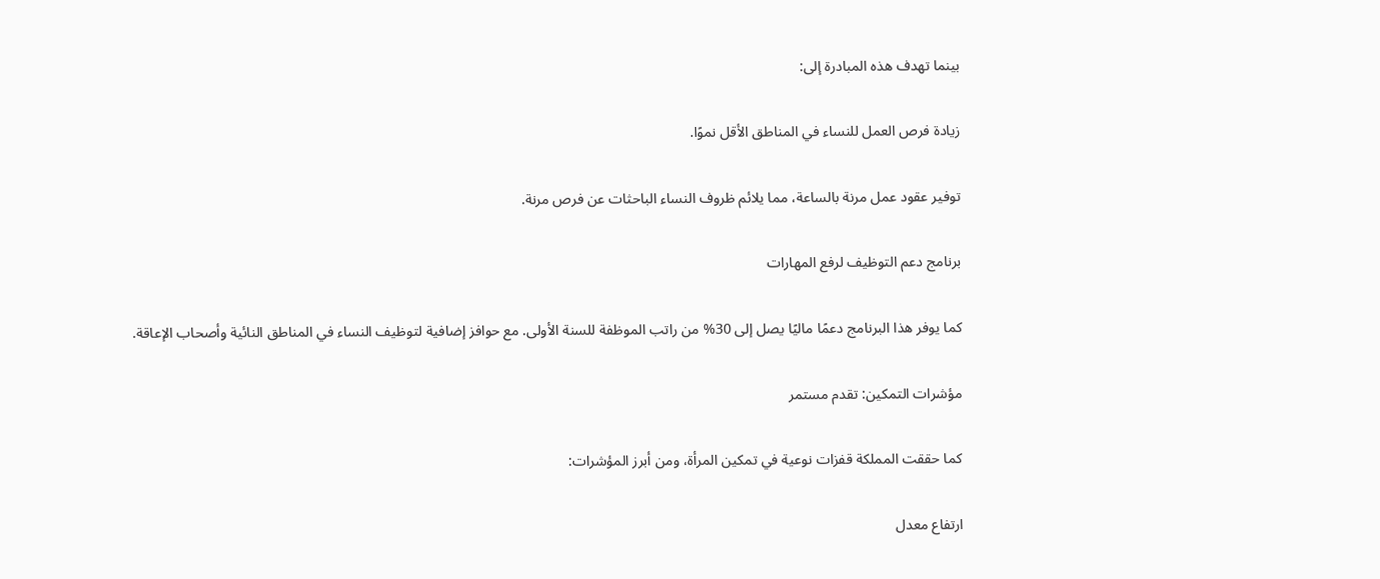بينما تهدف هذه المبادرة إلى:

زيادة فرص العمل للنساء في المناطق الأقل نموًا.

توفير عقود عمل مرنة بالساعة، مما يلائم ظروف النساء الباحثات عن فرص مرنة.

برنامج دعم التوظيف لرفع المهارات

كما يوفر هذا البرنامج دعمًا ماليًا يصل إلى 30% من راتب الموظفة للسنة الأولى. مع حوافز إضافية لتوظيف النساء في المناطق النائية وأصحاب الإعاقة.

مؤشرات التمكين: تقدم مستمر

كما حققت المملكة قفزات نوعية في تمكين المرأة، ومن أبرز المؤشرات:

ارتفاع معدل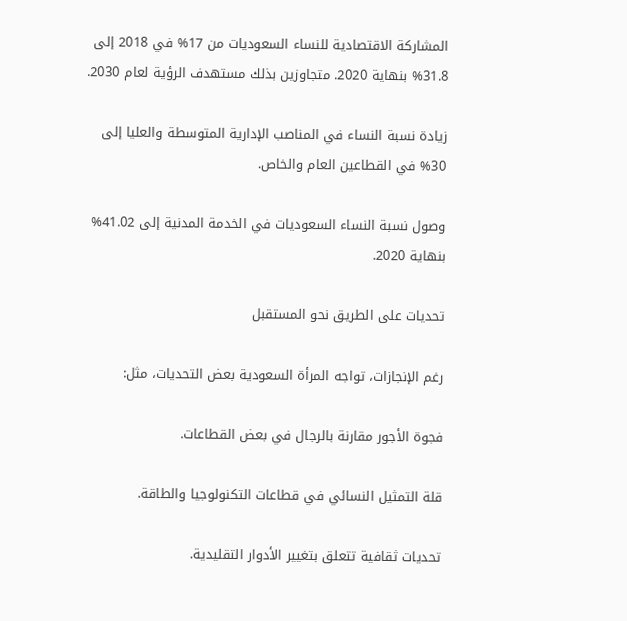المشاركة الاقتصادية للنساء السعوديات من 17% في 2018 إلى 31.8% بنهاية 2020. متجاوزين بذلك مستهدف الرؤية لعام 2030.

زيادة نسبة النساء في المناصب الإدارية المتوسطة والعليا إلى 30% في القطاعين العام والخاص.

وصول نسبة النساء السعوديات في الخدمة المدنية إلى 41.02% بنهاية 2020.

تحديات على الطريق نحو المستقبل

رغم الإنجازات، تواجه المرأة السعودية بعض التحديات، مثل:

فجوة الأجور مقارنة بالرجال في بعض القطاعات.

قلة التمثيل النسائي في قطاعات التكنولوجيا والطاقة.

تحديات ثقافية تتعلق بتغيير الأدوار التقليدية.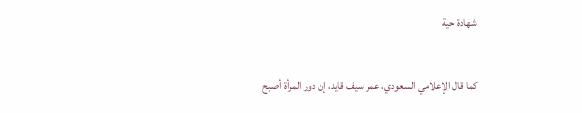شهادة حية

كما قال الإعلامي السعودي، عمر سيف قايد، إن دور المرأة أصبح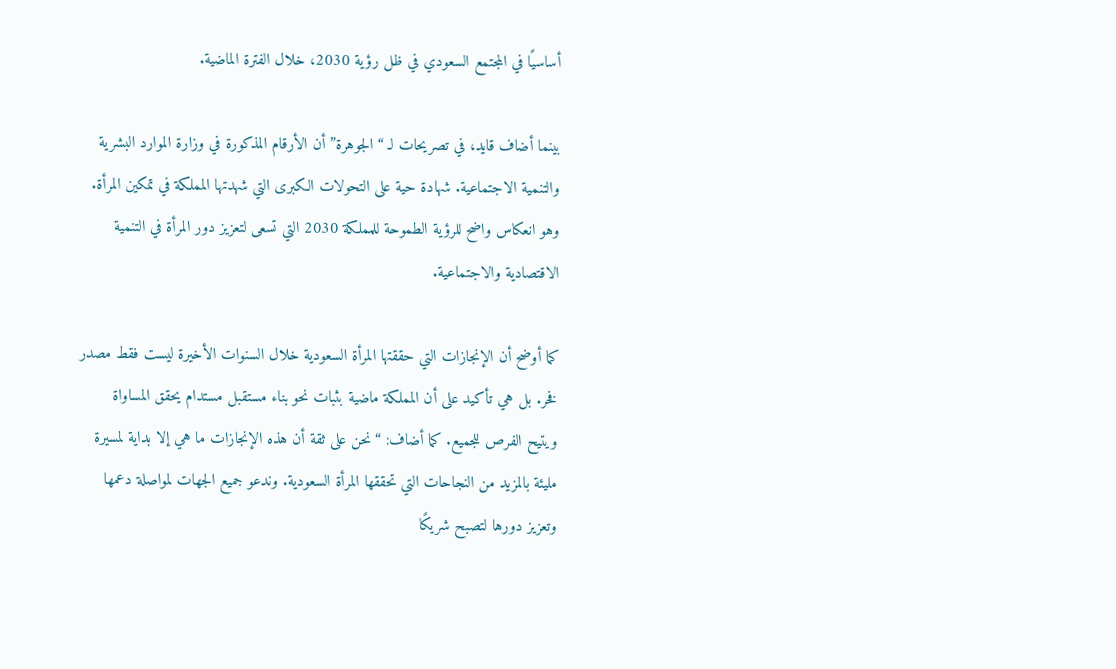أساسيًا في المجتمع السعودي في ظل رؤية 2030، خلال الفترة الماضية.

بينما أضاف قايد، في تصريحات لـ “الجوهرة” أن الأرقام المذكورة في وزارة الموارد البشرية والتنمية الاجتماعية. شهادة حية على التحولات الكبرى التي شهدتها المملكة في تمكين المرأة. وهو انعكاس واضح للرؤية الطموحة للمملكة 2030 التي تسعى لتعزيز دور المرأة في التنمية الاقتصادية والاجتماعية.

كما أوضح أن الإنجازات التي حققتها المرأة السعودية خلال السنوات الأخيرة ليست فقط مصدر فخر. بل هي تأكيد على أن المملكة ماضية بثبات نحو بناء مستقبل مستدام يحقق المساواة ويتيح الفرص للجميع. كما أضاف: “نحن على ثقة أن هذه الإنجازات ما هي إلا بداية لمسيرة مليئة بالمزيد من النجاحات التي تحققها المرأة السعودية. وندعو جميع الجهات لمواصلة دعمها وتعزيز دورها لتصبح شريكًا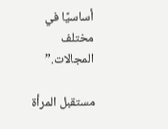أساسيًا في مختلف المجالات.”

مستقبل المرأة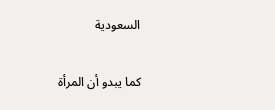السعودية

كما يبدو أن المرأة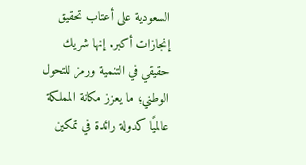السعودية على أعتاب تحقيق إنجازات أكبر. إنها شريك حقيقي في التنمية ورمز للتحول الوطني؛ ما يعزز مكانة المملكة عالميًا كدولة رائدة في تمكين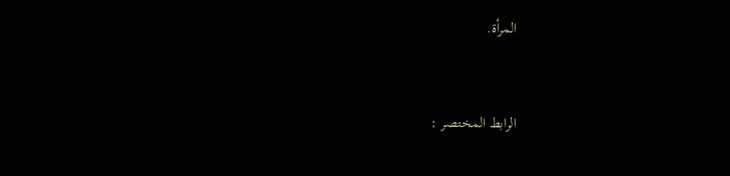المرأة.



الرابط المختصر :